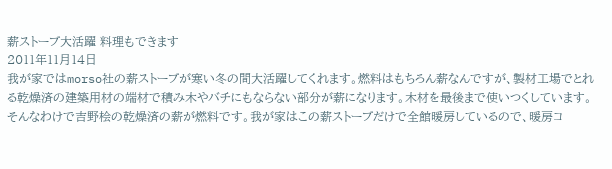薪ストーブ大活躍 料理もできます
2011年11月14日
我が家ではmorso社の薪ストーブが寒い冬の間大活躍してくれます。燃料はもちろん薪なんですが、製材工場でとれる乾燥済の建築用材の端材で積み木やバチにもならない部分が薪になります。木材を最後まで使いつくしています。
そんなわけで吉野桧の乾燥済の薪が燃料です。我が家はこの薪ストーブだけで全館暖房しているので、暖房コ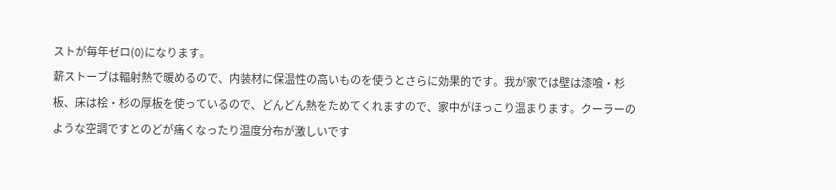ストが毎年ゼロ(0)になります。
薪ストーブは輻射熱で暖めるので、内装材に保温性の高いものを使うとさらに効果的です。我が家では壁は漆喰・杉板、床は桧・杉の厚板を使っているので、どんどん熱をためてくれますので、家中がほっこり温まります。クーラーのような空調ですとのどが痛くなったり温度分布が激しいです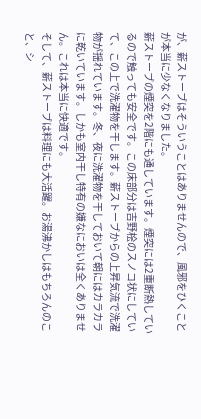が、薪ストーブはそういうことはありませんので、風邪をひくことが本当に少なくなりました。
薪ストーブの煙突を2階にも通しています。煙突には2重断熱しているので触っても安全です。この床部分は吉野桧のスノコ状にしていて、この上で洗濯物を干します。薪ストーブからの上昇気流で洗濯物が揺れています。冬、夜に洗濯物を干しておいて朝にはカラカラに乾いています。しかも室内干し特有の嫌なにおいは全くありません。これは本当に快適です。
そして、薪ストーブは料理にも大活躍。お湯沸かしはもちろんのこと、シ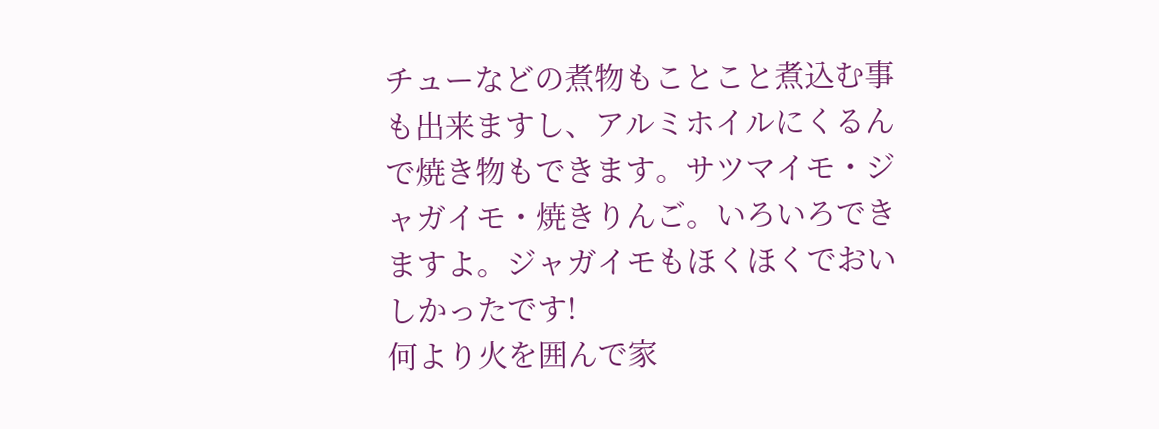チューなどの煮物もことこと煮込む事も出来ますし、アルミホイルにくるんで焼き物もできます。サツマイモ・ジャガイモ・焼きりんご。いろいろできますよ。ジャガイモもほくほくでおいしかったです!
何より火を囲んで家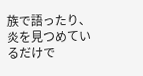族で語ったり、炎を見つめているだけで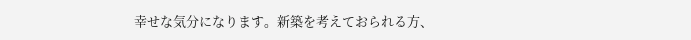幸せな気分になります。新築を考えておられる方、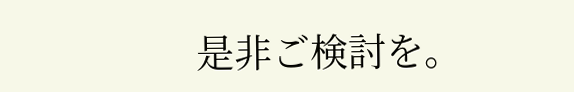是非ご検討を。